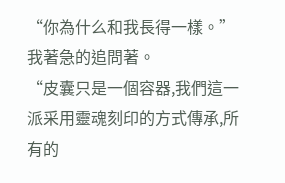“你為什么和我長得一樣。”我著急的追問著。
“皮囊只是一個容器,我們這一派采用靈魂刻印的方式傳承,所有的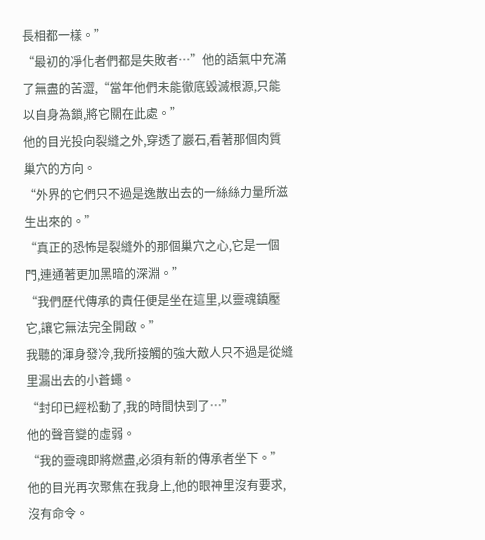長相都一樣。”
“最初的凈化者們都是失敗者…”他的語氣中充滿了無盡的苦澀,“當年他們未能徹底毀滅根源,只能以自身為鎖,將它關在此處。”
他的目光投向裂縫之外,穿透了巖石,看著那個肉質巢穴的方向。
“外界的它們只不過是逸散出去的一絲絲力量所滋生出來的。”
“真正的恐怖是裂縫外的那個巢穴之心,它是一個門,連通著更加黑暗的深淵。”
“我們歷代傳承的責任便是坐在這里,以靈魂鎮壓它,讓它無法完全開啟。”
我聽的渾身發冷,我所接觸的強大敵人只不過是從縫里漏出去的小蒼蠅。
“封印已經松動了,我的時間快到了…”
他的聲音變的虛弱。
“我的靈魂即將燃盡,必須有新的傳承者坐下。”
他的目光再次聚焦在我身上,他的眼神里沒有要求,沒有命令。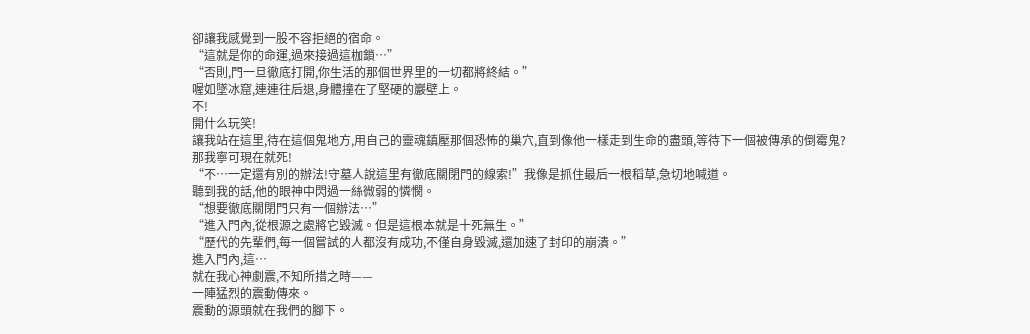卻讓我感覺到一股不容拒絕的宿命。
“這就是你的命運,過來接過這枷鎖…”
“否則,門一旦徹底打開,你生活的那個世界里的一切都將終結。”
喔如墜冰窟,連連往后退,身體撞在了堅硬的巖壁上。
不!
開什么玩笑!
讓我站在這里,待在這個鬼地方,用自己的靈魂鎮壓那個恐怖的巢穴,直到像他一樣走到生命的盡頭,等待下一個被傳承的倒霉鬼?
那我寧可現在就死!
“不…一定還有別的辦法!守墓人說這里有徹底關閉門的線索!”我像是抓住最后一根稻草,急切地喊道。
聽到我的話,他的眼神中閃過一絲微弱的憐憫。
“想要徹底關閉門只有一個辦法…”
“進入門內,從根源之處將它毀滅。但是這根本就是十死無生。”
“歷代的先輩們,每一個嘗試的人都沒有成功,不僅自身毀滅,還加速了封印的崩潰。”
進入門內,這…
就在我心神劇震,不知所措之時——
一陣猛烈的震動傳來。
震動的源頭就在我們的腳下。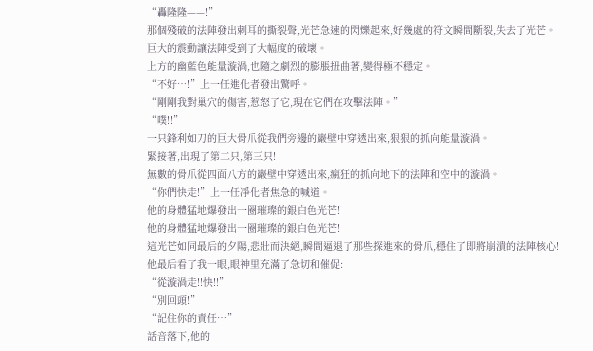“轟隆隆——!”
那個殘破的法陣發出刺耳的撕裂聲,光芒急速的閃爍起來,好幾處的符文瞬間斷裂,失去了光芒。
巨大的震動讓法陣受到了大幅度的破壞。
上方的幽藍色能量漩渦,也隨之劇烈的膨脹扭曲著,變得極不穩定。
“不好…!”上一任進化者發出驚呼。
“剛剛我對巢穴的傷害,惹怒了它,現在它們在攻擊法陣。”
“噗!!”
一只鋒利如刀的巨大骨爪從我們旁邊的巖壁中穿透出來,狠狠的抓向能量漩渦。
緊接著,出現了第二只,第三只!
無數的骨爪從四面八方的巖壁中穿透出來,瘋狂的抓向地下的法陣和空中的漩渦。
“你們快走!”上一任凈化者焦急的喊道。
他的身體猛地爆發出一圈璀璨的銀白色光芒!
他的身體猛地爆發出一圈璀璨的銀白色光芒!
這光芒如同最后的夕陽,悲壯而決絕,瞬間逼退了那些探進來的骨爪,穩住了即將崩潰的法陣核心!
他最后看了我一眼,眼神里充滿了急切和催促:
“從漩渦走!!快!!”
“別回頭!”
“記住你的責任…”
話音落下,他的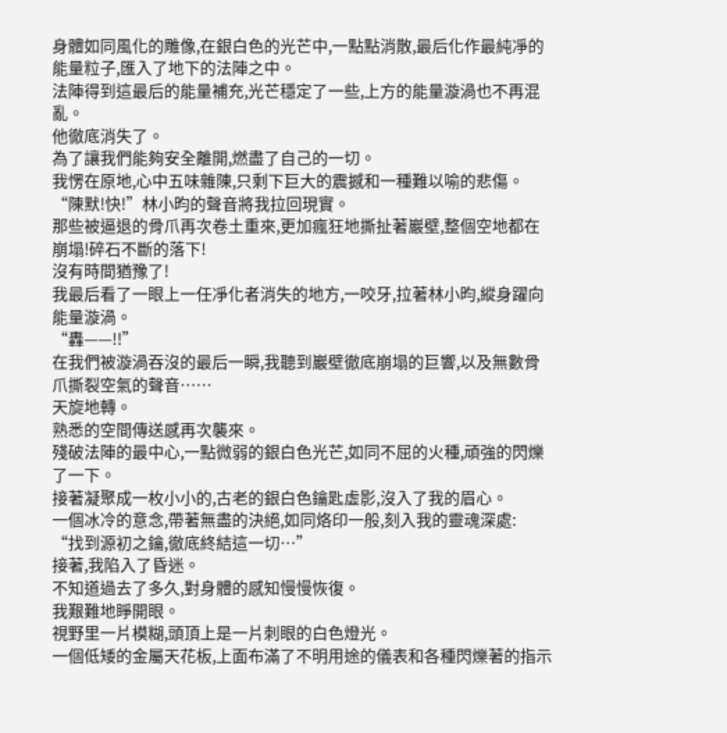身體如同風化的雕像,在銀白色的光芒中,一點點消散,最后化作最純凈的能量粒子,匯入了地下的法陣之中。
法陣得到這最后的能量補充,光芒穩定了一些,上方的能量漩渦也不再混亂。
他徹底消失了。
為了讓我們能夠安全離開,燃盡了自己的一切。
我愣在原地,心中五味雜陳,只剩下巨大的震撼和一種難以喻的悲傷。
“陳默!快!”林小昀的聲音將我拉回現實。
那些被逼退的骨爪再次卷土重來,更加瘋狂地撕扯著巖壁,整個空地都在崩塌!碎石不斷的落下!
沒有時間猶豫了!
我最后看了一眼上一任凈化者消失的地方,一咬牙,拉著林小昀,縱身躍向能量漩渦。
“轟——!!”
在我們被漩渦吞沒的最后一瞬,我聽到巖壁徹底崩塌的巨響,以及無數骨爪撕裂空氣的聲音……
天旋地轉。
熟悉的空間傳送感再次襲來。
殘破法陣的最中心,一點微弱的銀白色光芒,如同不屈的火種,頑強的閃爍了一下。
接著凝聚成一枚小小的,古老的銀白色鑰匙虛影,沒入了我的眉心。
一個冰冷的意念,帶著無盡的決絕,如同烙印一般,刻入我的靈魂深處:
“找到源初之鑰,徹底終結這一切…”
接著,我陷入了昏迷。
不知道過去了多久,對身體的感知慢慢恢復。
我艱難地睜開眼。
視野里一片模糊,頭頂上是一片刺眼的白色燈光。
一個低矮的金屬天花板,上面布滿了不明用途的儀表和各種閃爍著的指示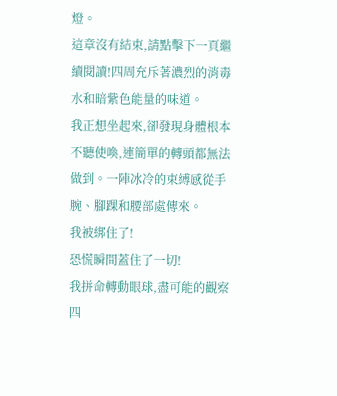燈。
這章沒有結束,請點擊下一頁繼續閱讀!四周充斥著濃烈的消毒水和暗紫色能量的味道。
我正想坐起來,卻發現身體根本不聽使喚,連簡單的轉頭都無法做到。一陣冰冷的束縛感從手腕、腳踝和腰部處傳來。
我被綁住了!
恐慌瞬間蓋住了一切!
我拼命轉動眼球,盡可能的觀察四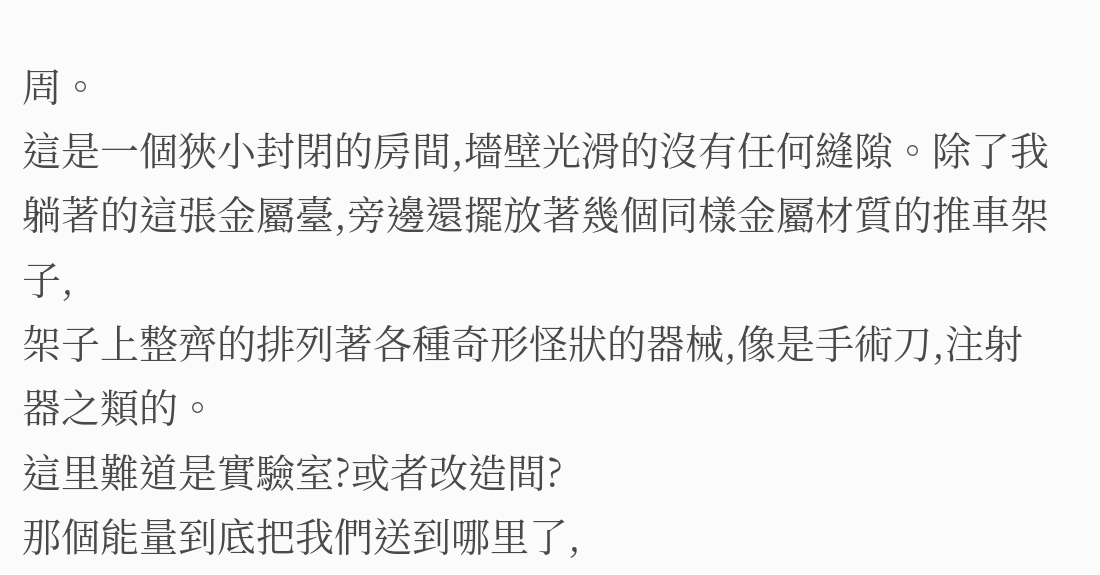周。
這是一個狹小封閉的房間,墻壁光滑的沒有任何縫隙。除了我躺著的這張金屬臺,旁邊還擺放著幾個同樣金屬材質的推車架子,
架子上整齊的排列著各種奇形怪狀的器械,像是手術刀,注射器之類的。
這里難道是實驗室?或者改造間?
那個能量到底把我們送到哪里了,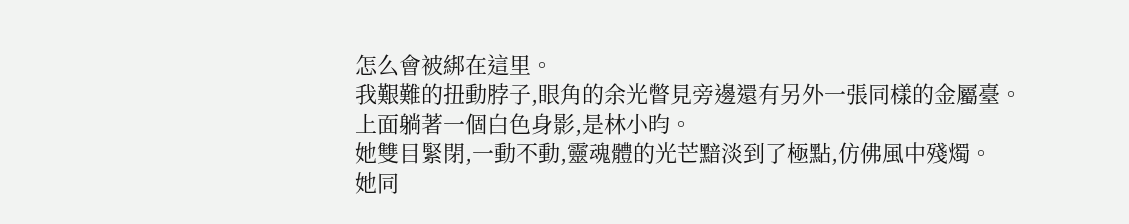怎么會被綁在這里。
我艱難的扭動脖子,眼角的余光瞥見旁邊還有另外一張同樣的金屬臺。
上面躺著一個白色身影,是林小昀。
她雙目緊閉,一動不動,靈魂體的光芒黯淡到了極點,仿佛風中殘燭。
她同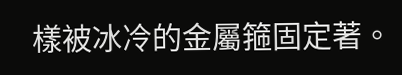樣被冰冷的金屬箍固定著。